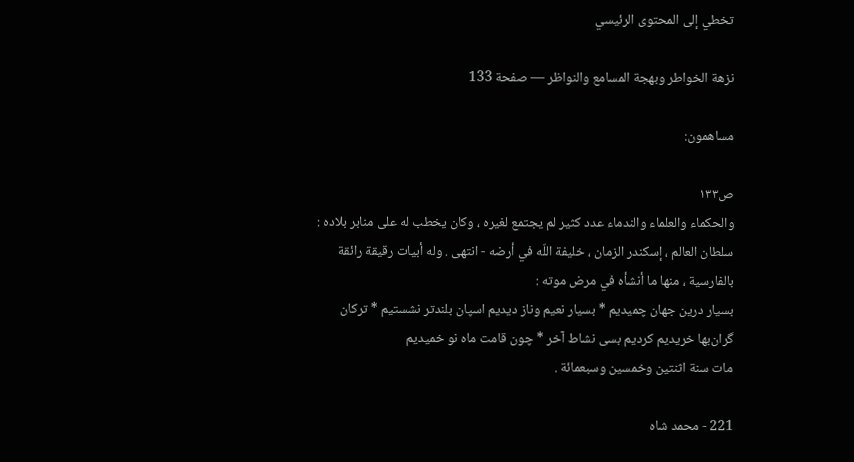تخطي إلى المحتوى الرئيسي

نزهة الخواطر وبهجة المسامع والنواظر — صفحة 133

مساهمون:

ص١٣٣
والحكماء والعلماء والندماء عدد كثير لم يجتمع لغيره ، وكان يخطب له على منابر بلاده : سلطان العالم ، إسكندر الزمان ، خليفة اللّه في أرضه - انتهى . وله أبيات رقيقة رائقة بالفارسية ، منها ما أنشأه في مرض موته :
بسيار درين جهان چميديم * بسيار نعيم وناز ديديم اسپان بلندتر نشستيم * تركان گران‌بها خريديم كرديم بسى نشاط آخر * چون قامت ماه نو خميديم
مات سنة اثنتين وخمسين وسبعمائة .

221 - محمد شاه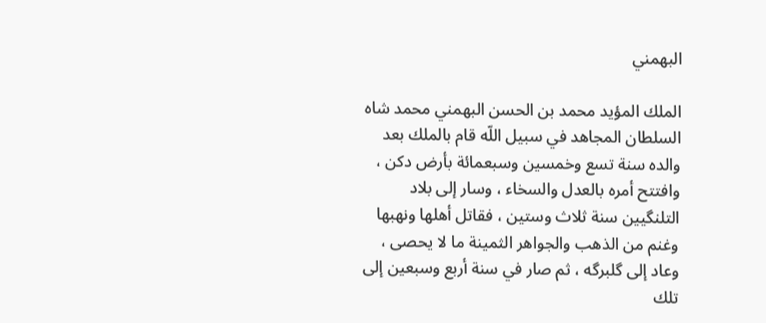البهمني

الملك المؤيد محمد بن الحسن البهمني محمد شاه السلطان المجاهد في سبيل اللّه قام بالملك بعد والده سنة تسع وخمسين وسبعمائة بأرض دكن ، وافتتح أمره بالعدل والسخاء ، وسار إلى بلاد التلنگيين سنة ثلاث وستين ، فقاتل أهلها ونهبها وغنم من الذهب والجواهر الثمينة ما لا يحصى ، وعاد إلى گلبرگه ، ثم صار في سنة أربع وسبعين إلى تلك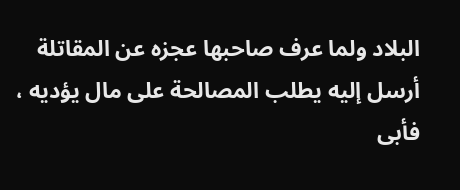البلاد ولما عرف صاحبها عجزه عن المقاتلة أرسل إليه يطلب المصالحة على مال يؤديه ، فأبى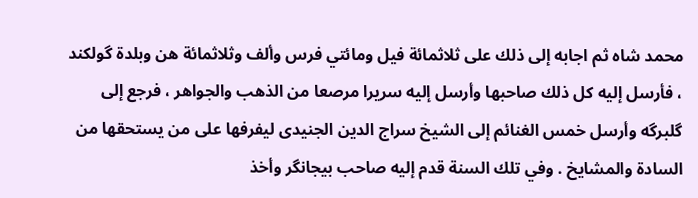محمد شاه ثم اجابه إلى ذلك على ثلاثمائة فيل ومائتي فرس وألف وثلاثمائة هن وبلدة گولكند ، فأرسل إليه كل ذلك صاحبها وأرسل إليه سريرا مرصعا من الذهب والجواهر ، فرجع إلى گلبرگه وأرسل خمس الغنائم إلى الشيخ سراج الدين الجنيدى ليفرفها على من يستحقها من السادة والمشايخ . وفي تلك السنة قدم إليه صاحب بيجانگر وأخذ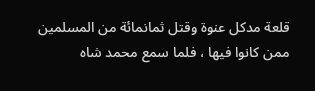قلعة مدكل عنوة وقتل ثمانمائة من المسلمين ممن كانوا فيها ، فلما سمع محمد شاه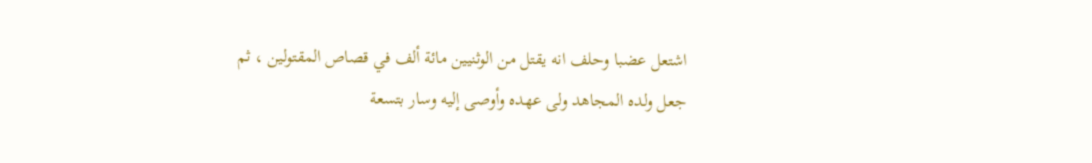اشتعل عضبا وحلف انه يقتل من الوثنيين مائة ألف في قصاص المقتولين ، ثم جعل ولده المجاهد ولى عهده وأوصى إليه وسار بتسعة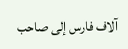آلاف فارس إلى صاحب